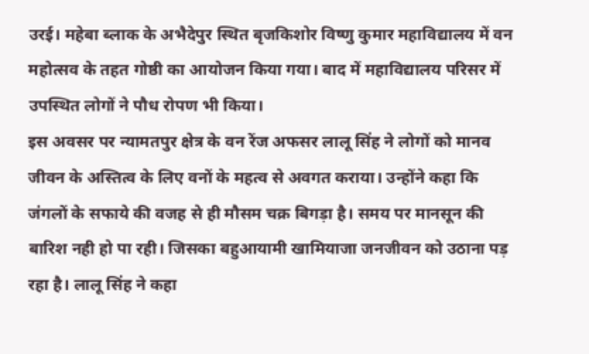उरई। महेबा ब्लाक के अभैदेपुर स्थित बृजकिशोर विष्णु कुमार महाविद्यालय में वन महोत्सव के तहत गोष्ठी का आयोजन किया गया। बाद में महाविद्यालय परिसर में उपस्थित लोगों ने पौध रोपण भी किया।
इस अवसर पर न्यामतपुर क्षेत्र के वन रेंज अफसर लालू सिंह ने लोगों को मानव जीवन के अस्तित्व के लिए वनों के महत्व से अवगत कराया। उन्होंने कहा कि जंगलों के सफाये की वजह से ही मौसम चक्र बिगड़ा है। समय पर मानसून की बारिश नही हो पा रही। जिसका बहुआयामी खामियाजा जनजीवन को उठाना पड़ रहा है। लालू सिंह ने कहा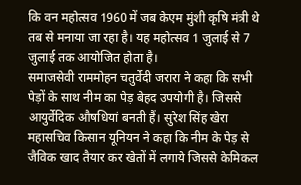कि वन महोत्सव 1960 में जब केएम मुंशी कृषि मंत्री थे तब से मनाया जा रहा है। यह महोत्सव 1 जुलाई से 7 जुलाई तक आयोजित होता है।
समाजसेवी राममोहन चतुर्वेदी जरारा ने कहा कि सभी पेड़ों के साथ नीम का पेड़ बेहद उपयोगी है। जिससे आयुर्वेदिक औषधियां बनती हैं। सुरेश सिंह खेरा महासचिव किसान यूनियन ने कहा कि नीम के पेड़ से जैविक खाद तैयार कर खेतों में लगाये जिससे केमिकल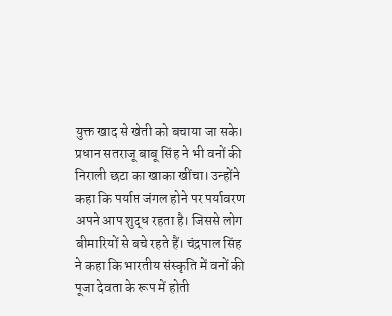युक्त खाद से खेती को बचाया जा सके। प्रधान सतराजू बाबू सिंह ने भी वनों की निराली छटा का खाका खींचा। उन्होंने कहा कि पर्याप्त जंगल होने पर पर्यावरण अपने आप शुद्ध रहता है। जिससे लोग बीमारियों से बचे रहते हैं। चंद्रपाल सिंह ने कहा कि भारतीय संस्कृति में वनों की पूजा देवता के रूप में होती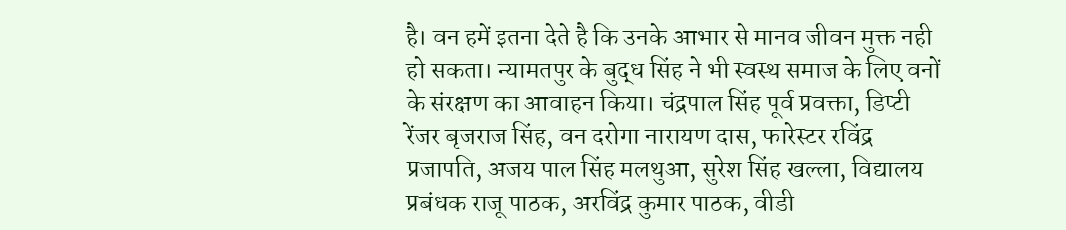है। वन हमें इतना देते है कि उनके आभार से मानव जीवन मुक्त नही हो सकता। न्यामतपुर के बुद्ध सिंह ने भी स्वस्थ समाज के लिए वनों के संरक्षण का आवाहन किया। चंद्रपाल सिंह पूर्व प्रवक्ता, डिप्टी रेंजर बृजराज सिंह, वन दरोगा नारायण दास, फारेस्टर रविंद्र प्रजापति, अजय पाल सिंह मलथुआ, सुरेश सिंह खल्ला, विद्यालय प्रबंधक राजू पाठक, अरविंद्र कुमार पाठक, वीडी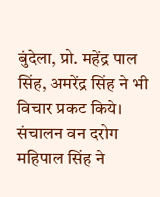बुंदेला, प्रो. महेंद्र पाल सिंह, अमरेंद्र सिंह ने भी विचार प्रकट किये। संचालन वन दरोग महिपाल सिंह ने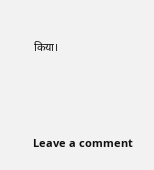किया।







Leave a comment